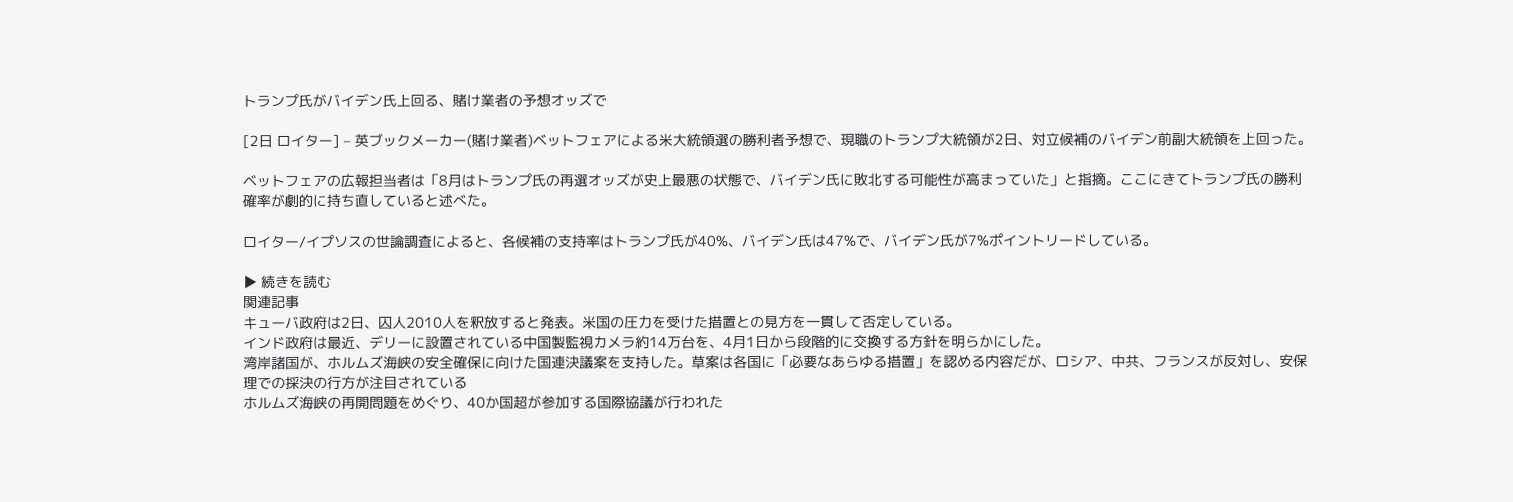トランプ氏がバイデン氏上回る、賭け業者の予想オッズで

[2日 ロイター] – 英ブックメーカー(賭け業者)ベットフェアによる米大統領選の勝利者予想で、現職のトランプ大統領が2日、対立候補のバイデン前副大統領を上回った。

ベットフェアの広報担当者は「8月はトランプ氏の再選オッズが史上最悪の状態で、バイデン氏に敗北する可能性が高まっていた」と指摘。ここにきてトランプ氏の勝利確率が劇的に持ち直していると述べた。

ロイター/イプソスの世論調査によると、各候補の支持率はトランプ氏が40%、バイデン氏は47%で、バイデン氏が7%ポイントリードしている。

▶ 続きを読む
関連記事
キューバ政府は2日、囚人2010人を釈放すると発表。米国の圧力を受けた措置との見方を一貫して否定している。
インド政府は最近、デリーに設置されている中国製監視カメラ約14万台を、4月1日から段階的に交換する方針を明らかにした。
湾岸諸国が、ホルムズ海峡の安全確保に向けた国連決議案を支持した。草案は各国に「必要なあらゆる措置」を認める内容だが、ロシア、中共、フランスが反対し、安保理での採決の行方が注目されている
ホルムズ海峡の再開問題をめぐり、40か国超が参加する国際協議が行われた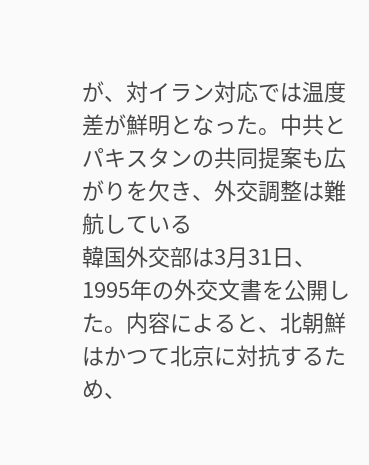が、対イラン対応では温度差が鮮明となった。中共とパキスタンの共同提案も広がりを欠き、外交調整は難航している
韓国外交部は3月31日、1995年の外交文書を公開した。内容によると、北朝鮮はかつて北京に対抗するため、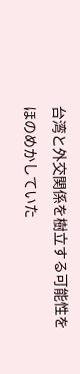台湾と外交関係を樹立する可能性をほのめかしていた